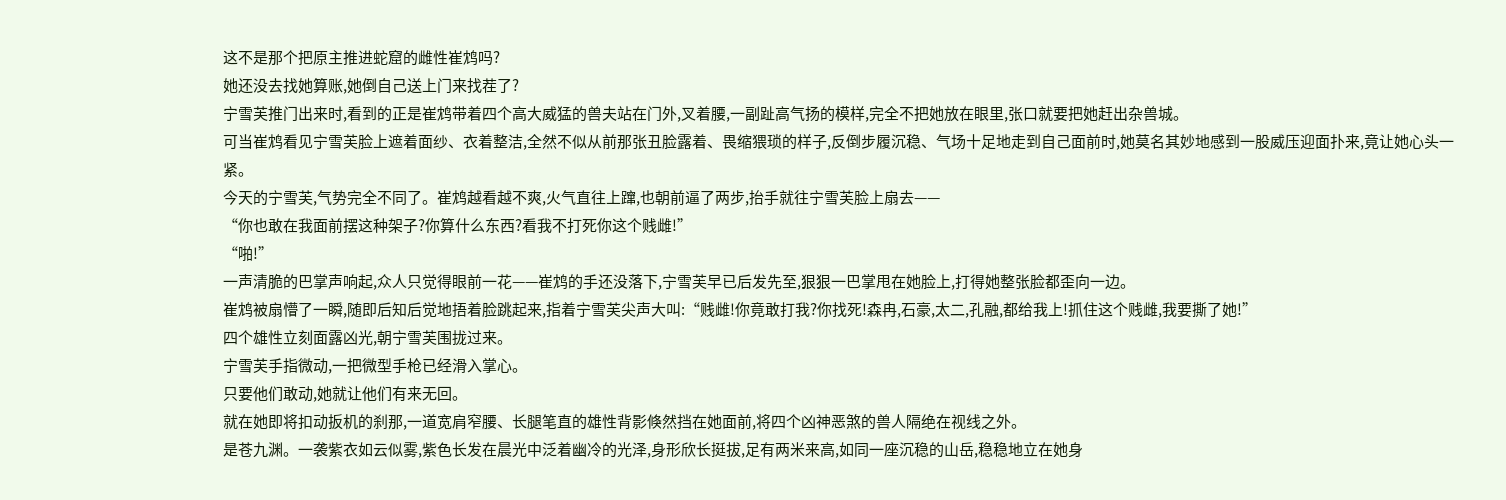这不是那个把原主推进蛇窟的雌性崔鸩吗?
她还没去找她算账,她倒自己送上门来找茬了?
宁雪芙推门出来时,看到的正是崔鸩带着四个高大威猛的兽夫站在门外,叉着腰,一副趾高气扬的模样,完全不把她放在眼里,张口就要把她赶出杂兽城。
可当崔鸩看见宁雪芙脸上遮着面纱、衣着整洁,全然不似从前那张丑脸露着、畏缩猥琐的样子,反倒步履沉稳、气场十足地走到自己面前时,她莫名其妙地感到一股威压迎面扑来,竟让她心头一紧。
今天的宁雪芙,气势完全不同了。崔鸩越看越不爽,火气直往上蹿,也朝前逼了两步,抬手就往宁雪芙脸上扇去——
“你也敢在我面前摆这种架子?你算什么东西?看我不打死你这个贱雌!”
“啪!”
一声清脆的巴掌声响起,众人只觉得眼前一花——崔鸩的手还没落下,宁雪芙早已后发先至,狠狠一巴掌甩在她脸上,打得她整张脸都歪向一边。
崔鸩被扇懵了一瞬,随即后知后觉地捂着脸跳起来,指着宁雪芙尖声大叫:“贱雌!你竟敢打我?你找死!森冉,石豪,太二,孔融,都给我上!抓住这个贱雌,我要撕了她!”
四个雄性立刻面露凶光,朝宁雪芙围拢过来。
宁雪芙手指微动,一把微型手枪已经滑入掌心。
只要他们敢动,她就让他们有来无回。
就在她即将扣动扳机的刹那,一道宽肩窄腰、长腿笔直的雄性背影倏然挡在她面前,将四个凶神恶煞的兽人隔绝在视线之外。
是苍九渊。一袭紫衣如云似雾,紫色长发在晨光中泛着幽冷的光泽,身形欣长挺拔,足有两米来高,如同一座沉稳的山岳,稳稳地立在她身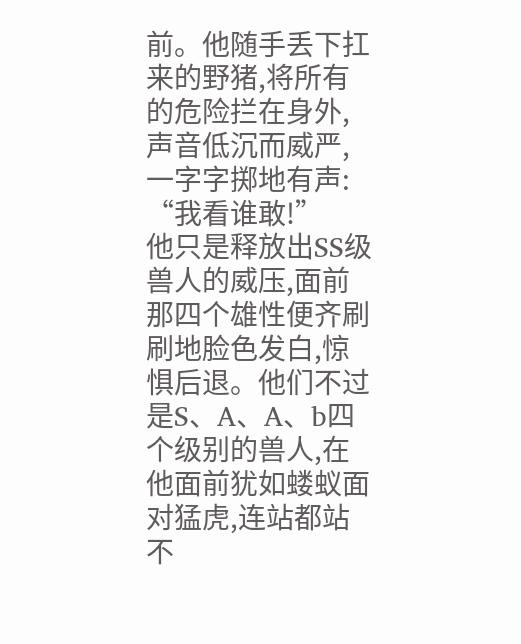前。他随手丢下扛来的野猪,将所有的危险拦在身外,声音低沉而威严,一字字掷地有声:
“我看谁敢!”
他只是释放出SS级兽人的威压,面前那四个雄性便齐刷刷地脸色发白,惊惧后退。他们不过是S、A、A、b四个级别的兽人,在他面前犹如蝼蚁面对猛虎,连站都站不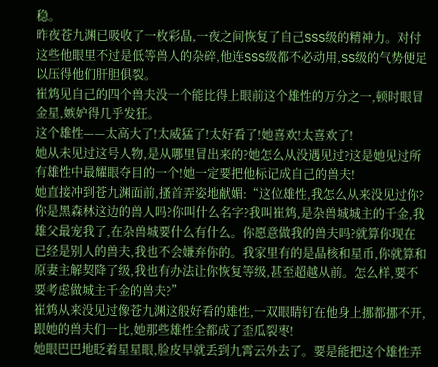稳。
昨夜苍九渊已吸收了一枚彩晶,一夜之间恢复了自己SSS级的精神力。对付这些他眼里不过是低等兽人的杂碎,他连SSS级都不必动用,SS级的气势便足以压得他们肝胆俱裂。
崔鸩见自己的四个兽夫没一个能比得上眼前这个雄性的万分之一,顿时眼冒金星,嫉妒得几乎发狂。
这个雄性——太高大了!太威猛了!太好看了!她喜欢!太喜欢了!
她从未见过这号人物,是从哪里冒出来的?她怎么从没遇见过?这是她见过所有雄性中最耀眼夺目的一个!她一定要把他标记成自己的兽夫!
她直接冲到苍九渊面前,搔首弄姿地献媚:“这位雄性,我怎么从来没见过你?你是黑森林这边的兽人吗?你叫什么名字?我叫崔鸩,是杂兽城城主的千金,我雄父最宠我了,在杂兽城要什么有什么。你愿意做我的兽夫吗?就算你现在已经是别人的兽夫,我也不会嫌弃你的。我家里有的是晶核和星币,你就算和原妻主解契降了级,我也有办法让你恢复等级,甚至超越从前。怎么样,要不要考虑做城主千金的兽夫?”
崔鸩从来没见过像苍九渊这般好看的雄性,一双眼睛钉在他身上挪都挪不开,跟她的兽夫们一比,她那些雄性全都成了歪瓜裂枣!
她眼巴巴地眨着星星眼,脸皮早就丢到九霄云外去了。要是能把这个雄性弄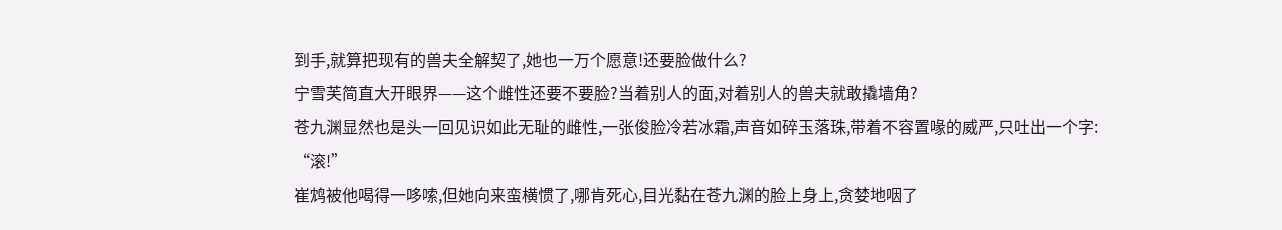到手,就算把现有的兽夫全解契了,她也一万个愿意!还要脸做什么?
宁雪芙简直大开眼界——这个雌性还要不要脸?当着别人的面,对着别人的兽夫就敢撬墙角?
苍九渊显然也是头一回见识如此无耻的雌性,一张俊脸冷若冰霜,声音如碎玉落珠,带着不容置喙的威严,只吐出一个字:
“滚!”
崔鸩被他喝得一哆嗦,但她向来蛮横惯了,哪肯死心,目光黏在苍九渊的脸上身上,贪婪地咽了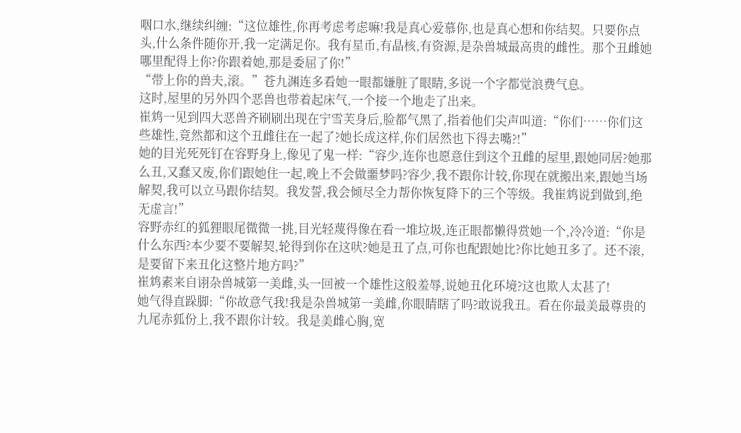咽口水,继续纠缠:“这位雄性,你再考虑考虑嘛!我是真心爱慕你,也是真心想和你结契。只要你点头,什么条件随你开,我一定满足你。我有星币,有晶核,有资源,是杂兽城最高贵的雌性。那个丑雌她哪里配得上你?你跟着她,那是委屈了你!”
“带上你的兽夫,滚。”苍九渊连多看她一眼都嫌脏了眼睛,多说一个字都觉浪费气息。
这时,屋里的另外四个恶兽也带着起床气,一个接一个地走了出来。
崔鸩一见到四大恶兽齐刷刷出现在宁雪芙身后,脸都气黑了,指着他们尖声叫道:“你们……你们这些雄性,竟然都和这个丑雌住在一起了?她长成这样,你们居然也下得去嘴?!”
她的目光死死钉在容野身上,像见了鬼一样:“容少,连你也愿意住到这个丑雌的屋里,跟她同居?她那么丑,又蠢又废,你们跟她住一起,晚上不会做噩梦吗?容少,我不跟你计较,你现在就搬出来,跟她当场解契,我可以立马跟你结契。我发誓,我会倾尽全力帮你恢复降下的三个等级。我崔鸩说到做到,绝无虚言!”
容野赤红的狐狸眼尾微微一挑,目光轻蔑得像在看一堆垃圾,连正眼都懒得赏她一个,冷冷道:“你是什么东西?本少要不要解契,轮得到你在这吠?她是丑了点,可你也配跟她比?你比她丑多了。还不滚,是要留下来丑化这整片地方吗?”
崔鸩素来自诩杂兽城第一美雌,头一回被一个雄性这般羞辱,说她丑化环境?这也欺人太甚了!
她气得直跺脚:“你故意气我!我是杂兽城第一美雌,你眼睛瞎了吗?敢说我丑。看在你最美最尊贵的九尾赤狐份上,我不跟你计较。我是美雌心胸,宽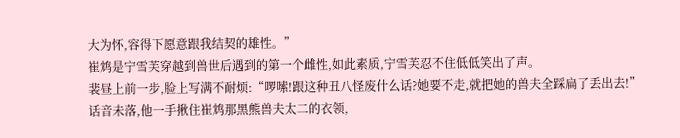大为怀,容得下愿意跟我结契的雄性。”
崔鸩是宁雪芙穿越到兽世后遇到的第一个雌性,如此素质,宁雪芙忍不住低低笑出了声。
裴昼上前一步,脸上写满不耐烦:“啰嗦!跟这种丑八怪废什么话?她要不走,就把她的兽夫全踩扁了丢出去!”
话音未落,他一手揪住崔鸩那黑熊兽夫太二的衣领,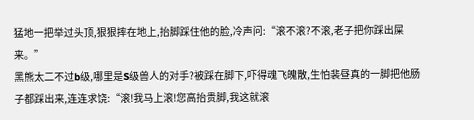猛地一把举过头顶,狠狠摔在地上,抬脚踩住他的脸,冷声问:“滚不滚?不滚,老子把你踩出屎来。”
黑熊太二不过b级,哪里是S级兽人的对手?被踩在脚下,吓得魂飞魄散,生怕裴昼真的一脚把他肠子都踩出来,连连求饶:“滚!我马上滚!您高抬贵脚,我这就滚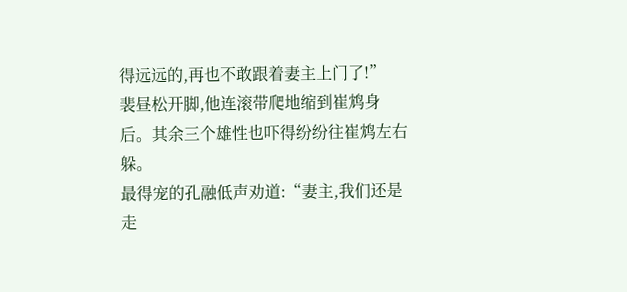得远远的,再也不敢跟着妻主上门了!”
裴昼松开脚,他连滚带爬地缩到崔鸩身后。其余三个雄性也吓得纷纷往崔鸩左右躲。
最得宠的孔融低声劝道:“妻主,我们还是走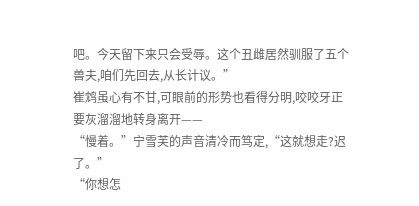吧。今天留下来只会受辱。这个丑雌居然驯服了五个兽夫,咱们先回去,从长计议。”
崔鸩虽心有不甘,可眼前的形势也看得分明,咬咬牙正要灰溜溜地转身离开——
“慢着。”宁雪芙的声音清冷而笃定,“这就想走?迟了。”
“你想怎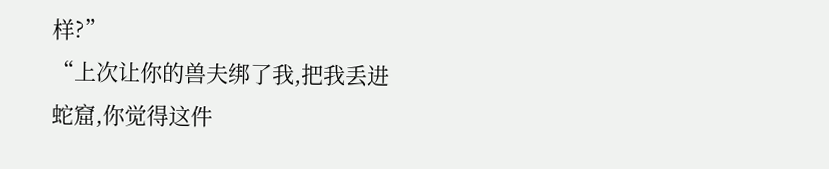样?”
“上次让你的兽夫绑了我,把我丢进蛇窟,你觉得这件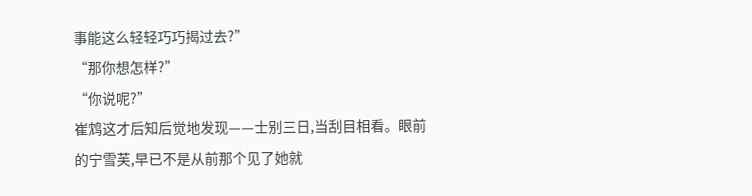事能这么轻轻巧巧揭过去?”
“那你想怎样?”
“你说呢?”
崔鸩这才后知后觉地发现——士别三日,当刮目相看。眼前的宁雪芙,早已不是从前那个见了她就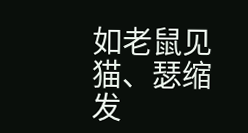如老鼠见猫、瑟缩发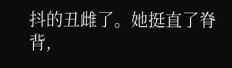抖的丑雌了。她挺直了脊背,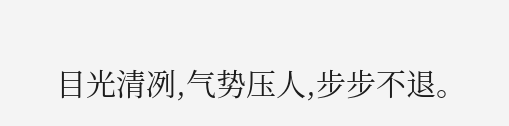目光清冽,气势压人,步步不退。